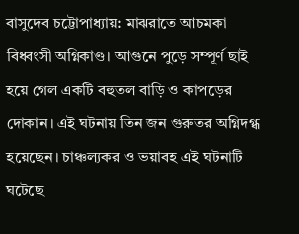বাসুদেব চট্টোপাধ্যায়: মাঝরাতে আচমকা বিধ্বংসী অগ্নিকাণ্ড। আগুনে পুড়ে সম্পূর্ণ ছাই হয়ে গেল একটি বহুতল বাড়ি ও কাপড়ের দোকান। এই ঘটনায় তিন জন গুরুতর অগ্নিদগ্ধ হয়েছেন। চাঞ্চল্যকর ও ভয়াবহ এই ঘটনাটি ঘটেছে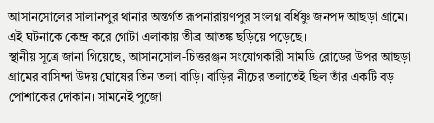আসানসোলের সালানপুর থানার অন্তর্গত রূপনারায়ণপুর সংলগ্ন বর্ধিষ্ণু জনপদ আছড়া গ্রামে।
এই ঘটনাকে কেন্দ্র করে গোটা এলাকায় তীব্র আতঙ্ক ছড়িয়ে পড়েছে।
স্থানীয় সূত্রে জানা গিয়েছে, আসানসোল-চিত্তরঞ্জন সংযোগকারী সামডি রোডের উপর আছড়া গ্রামের বাসিন্দা উদয় ঘোষের তিন তলা বাড়ি। বাড়ির নীচের তলাতেই ছিল তাঁর একটি বড় পোশাকের দোকান। সামনেই পুজো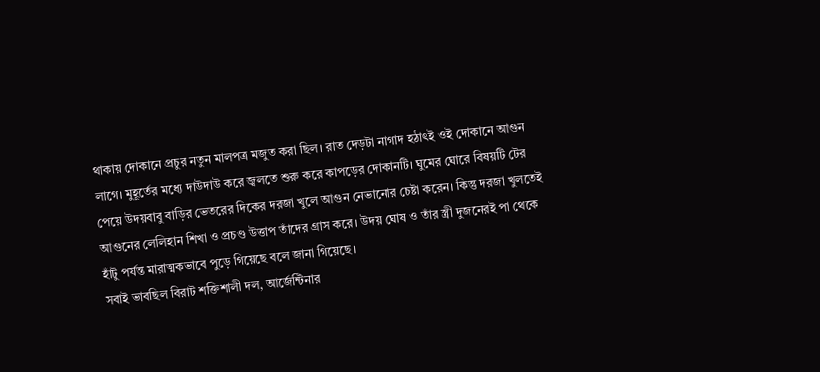থাকায় দোকানে প্রচুর নতুন মালপত্র মজুত করা ছিল। রাত দেড়টা নাগাদ হঠাৎই ওই দোকানে আগুন লাগে। মুহূর্তের মধ্যে দাউদাউ করে জ্বলতে শুরু করে কাপড়ের দোকানটি। ঘুমের ঘোরে বিষয়টি টের পেয়ে উদয়বাবু বাড়ির ভেতরের দিকের দরজা খুলে আগুন নেভানোর চেষ্টা করেন। কিন্তু দরজা খুলতেই আগুনের লেলিহান শিখা ও প্রচণ্ড উত্তাপ তাঁদের গ্রাস করে। উদয় ঘোষ ও তাঁর স্ত্রী দুজনেরই পা থেকে হাঁটু পর্যন্ত মারাত্মকভাবে পুড়ে গিয়েছে বলে জানা গিয়েছে।
সবাই ভাবছিল বিরাট শক্তিশালী দল, আর্জেন্টিনার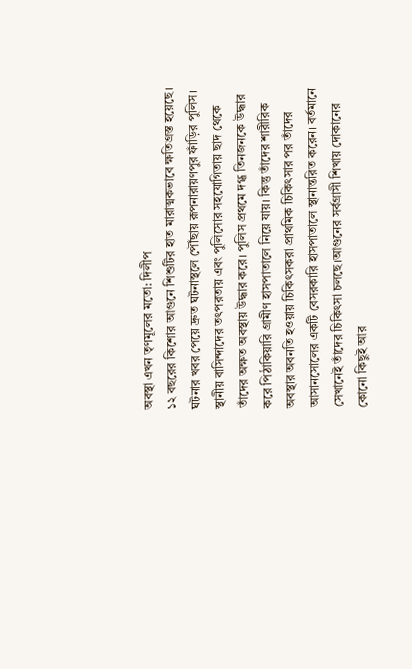অবস্থা এখন তৃণমূলের মতো: দিলীপ
১২ বছরের কিশোর আগুনে শিশুটির হাত মারাত্মকভাবে ক্ষতিগ্রস্ত হয়েছে। ঘটনার খবর পেয়ে দ্রুত ঘটনাস্থলে পৌঁছায় রূপনারায়ণপুর ফাঁড়ির পুলিস। স্থানীয় বাসিন্দাদের তৎপরতায় এবং পুলিসোর সহযোগিতায় ছাদ থেকে তাঁদের অক্ষত অবস্থায় উদ্ধার করে। পুলিস প্রথমে দগ্ধ তিনজনকে উদ্ধার করে পিঠাকিয়ারি গ্রামীণ হাসপাতালে নিয়ে যায়। কিন্তু তাঁদের শারীরিক অবস্থার অবনতি হওয়ায় চিকিৎসকরা প্রাথমিক চিকিৎসার পর তাঁদের আসানসোলের একটি বেসরকারি হাসপাতালে স্থানান্তরিত করেন। বর্তমানে সেখানেই তাঁদের চিকিৎসা চলছে।আগুনের সর্বগ্রাসী শিখায় দোকানের কোনো কিছুই আর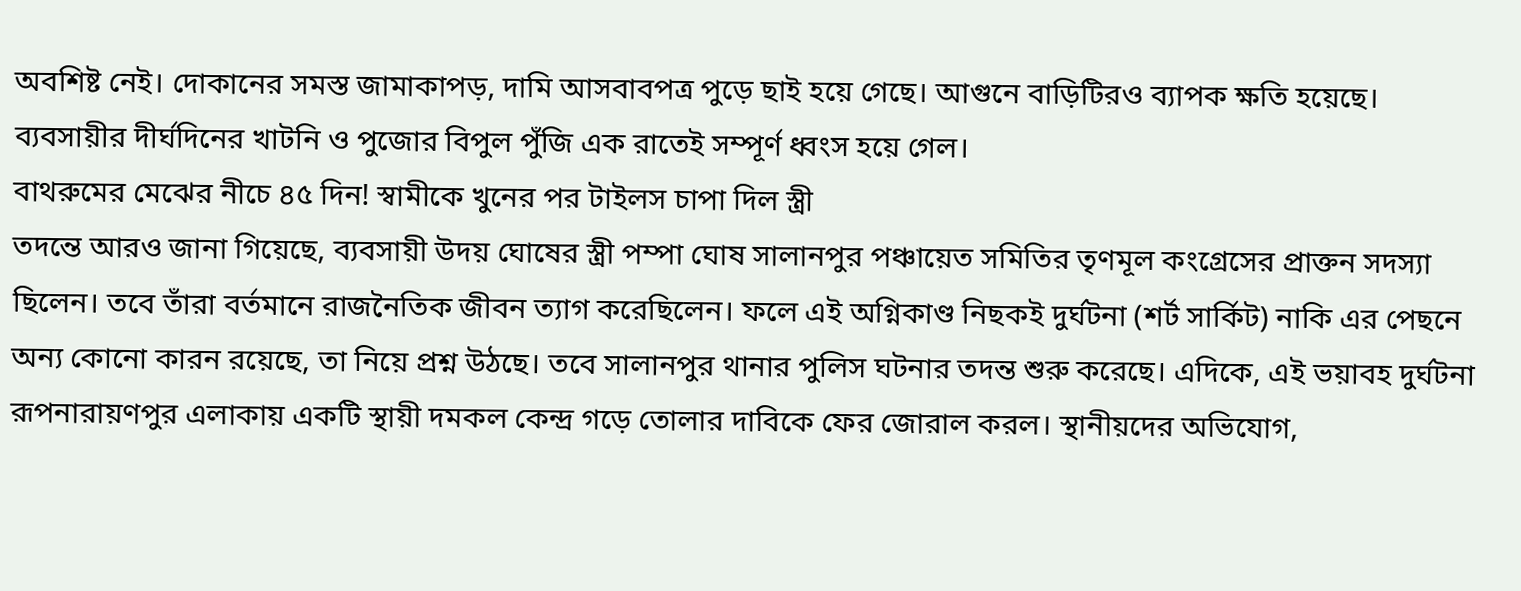অবশিষ্ট নেই। দোকানের সমস্ত জামাকাপড়, দামি আসবাবপত্র পুড়ে ছাই হয়ে গেছে। আগুনে বাড়িটিরও ব্যাপক ক্ষতি হয়েছে। ব্যবসায়ীর দীর্ঘদিনের খাটনি ও পুজোর বিপুল পুঁজি এক রাতেই সম্পূর্ণ ধ্বংস হয়ে গেল।
বাথরুমের মেঝের নীচে ৪৫ দিন! স্বামীকে খুনের পর টাইলস চাপা দিল স্ত্রী
তদন্তে আরও জানা গিয়েছে, ব্যবসায়ী উদয় ঘোষের স্ত্রী পম্পা ঘোষ সালানপুর পঞ্চায়েত সমিতির তৃণমূল কংগ্রেসের প্রাক্তন সদস্যা ছিলেন। তবে তাঁরা বর্তমানে রাজনৈতিক জীবন ত্যাগ করেছিলেন। ফলে এই অগ্নিকাণ্ড নিছকই দুর্ঘটনা (শর্ট সার্কিট) নাকি এর পেছনে অন্য কোনো কারন রয়েছে, তা নিয়ে প্রশ্ন উঠছে। তবে সালানপুর থানার পুলিস ঘটনার তদন্ত শুরু করেছে। এদিকে, এই ভয়াবহ দুর্ঘটনা রূপনারায়ণপুর এলাকায় একটি স্থায়ী দমকল কেন্দ্র গড়ে তোলার দাবিকে ফের জোরাল করল। স্থানীয়দের অভিযোগ,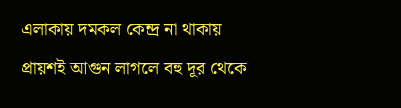এলাকায় দমকল কেন্দ্র না থাকায় প্রায়শই আগুন লাগলে বহু দূর থেকে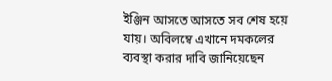ইঞ্জিন আসতে আসতে সব শেষ হয়ে যায়। অবিলম্বে এখানে দমকলের ব্যবস্থা করার দাবি জানিয়েছেন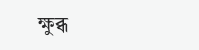ক্ষুব্ধ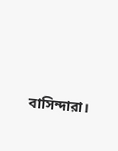বাসিন্দারা।